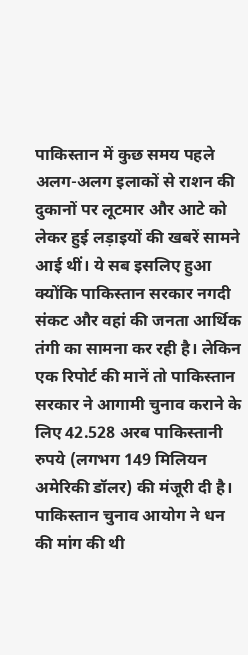पाकिस्तान में कुछ समय पहले अलग-अलग इलाकों से राशन की दुकानों पर लूटमार और आटे को लेकर हुई लड़ाइयों की खबरें सामने आई थीं। ये सब इसलिए हुआ क्योंकि पाकिस्तान सरकार नगदी संकट और वहां की जनता आर्थिक तंगी का सामना कर रही है। लेकिन एक रिपोर्ट की मानें तो पाकिस्तान सरकार ने आगामी चुनाव कराने के लिए 42.528 अरब पाकिस्तानी रुपये (लगभग 149 मिलियन अमेरिकी डॉलर) की मंजूरी दी है।
पाकिस्तान चुनाव आयोग ने धन की मांग की थी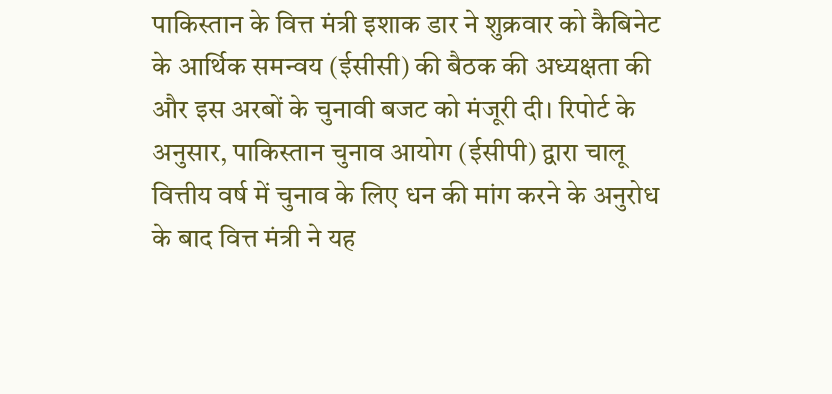पाकिस्तान के वित्त मंत्री इशाक डार ने शुक्रवार को कैबिनेट के आर्थिक समन्वय (ईसीसी) की बैठक की अध्यक्षता की और इस अरबों के चुनावी बजट को मंजूरी दी। रिपोर्ट के अनुसार, पाकिस्तान चुनाव आयोग (ईसीपी) द्वारा चालू वित्तीय वर्ष में चुनाव के लिए धन की मांग करने के अनुरोध के बाद वित्त मंत्री ने यह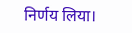निर्णय लिया।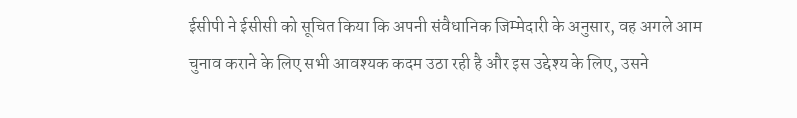ईसीपी ने ईसीसी को सूचित किया कि अपनी संवैधानिक जिम्मेदारी के अनुसार, वह अगले आम चुनाव कराने के लिए सभी आवश्यक कदम उठा रही है और इस उद्देश्य के लिए, उसने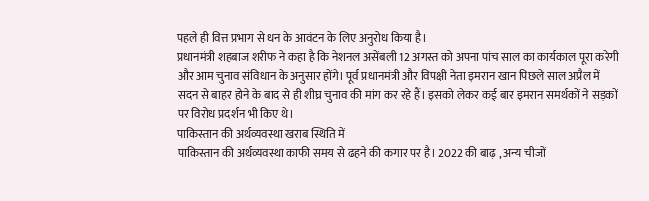पहले ही वित्त प्रभाग से धन के आवंटन के लिए अनुरोध किया है।
प्रधानमंत्री शहबाज शरीफ ने कहा है कि नेशनल असेंबली 12 अगस्त को अपना पांच साल का कार्यकाल पूरा करेगी और आम चुनाव संविधान के अनुसार होंगे। पूर्व प्रधानमंत्री और विपक्षी नेता इमरान खान पिछले साल अप्रैल में सदन से बाहर होने के बाद से ही शीघ्र चुनाव की मांग कर रहे हैं। इसको लेकर कई बार इमरान समर्थकों ने सड़कों पर विरोध प्रदर्शन भी किए थे।
पाकिस्तान की अर्थव्यवस्था खराब स्थिति में
पाकिस्तान की अर्थव्यवस्था काफी समय से ढहने की कगार पर है। 2022 की बाढ़ , अन्य चीजों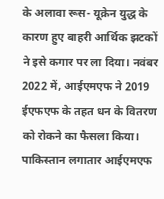के अलावा रूस- यूक्रेन युद्ध के कारण हुए बाहरी आर्थिक झटकों ने इसे कगार पर ला दिया। नवंबर 2022 में, आईएमएफ ने 2019 ईएफएफ के तहत धन के वितरण को रोकने का फैसला किया। पाकिस्तान लगातार आईएमएफ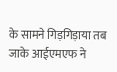के सामने गिड़गिड़ाया तब जाके आईएमएफ ने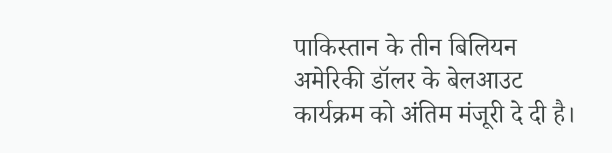पाकिस्तान के तीन बिलियन अमेरिकी डॉलर के बेलआउट कार्यक्रम को अंतिम मंजूरी दे दी है।